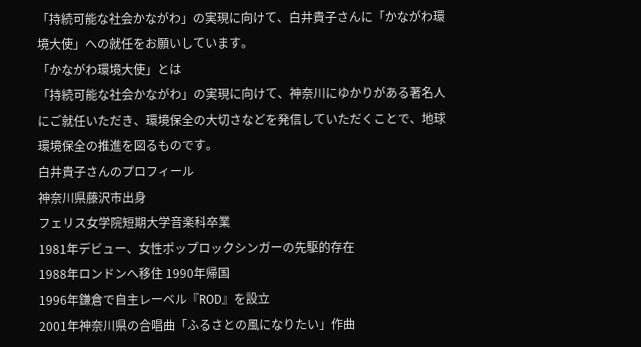「持続可能な社会かながわ」の実現に向けて、白井貴子さんに「かながわ環境大使」への就任をお願いしています。
「かながわ環境大使」とは
「持続可能な社会かながわ」の実現に向けて、神奈川にゆかりがある著名人にご就任いただき、環境保全の大切さなどを発信していただくことで、地球環境保全の推進を図るものです。
白井貴子さんのプロフィール
神奈川県藤沢市出身
フェリス女学院短期大学音楽科卒業
1981年デビュー、女性ポップロックシンガーの先駆的存在
1988年ロンドンへ移住 1990年帰国
1996年鎌倉で自主レーベル『ROD』を設立
2001年神奈川県の合唱曲「ふるさとの風になりたい」作曲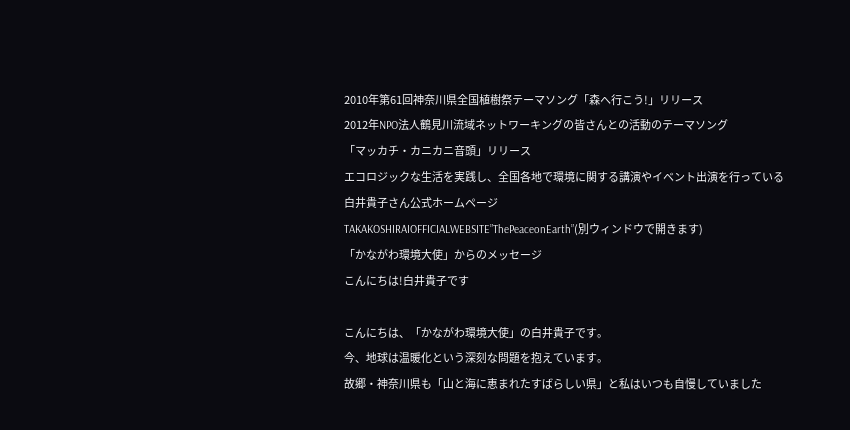2010年第61回神奈川県全国植樹祭テーマソング「森へ行こう!」リリース
2012年NPO法人鶴見川流域ネットワーキングの皆さんとの活動のテーマソング
「マッカチ・カニカニ音頭」リリース
エコロジックな生活を実践し、全国各地で環境に関する講演やイベント出演を行っている
白井貴子さん公式ホームページ
TAKAKOSHIRAIOFFICIALWEBSITE”ThePeaceonEarth”(別ウィンドウで開きます)
「かながわ環境大使」からのメッセージ
こんにちは!白井貴子です

こんにちは、「かながわ環境大使」の白井貴子です。
今、地球は温暖化という深刻な問題を抱えています。
故郷・神奈川県も「山と海に恵まれたすばらしい県」と私はいつも自慢していました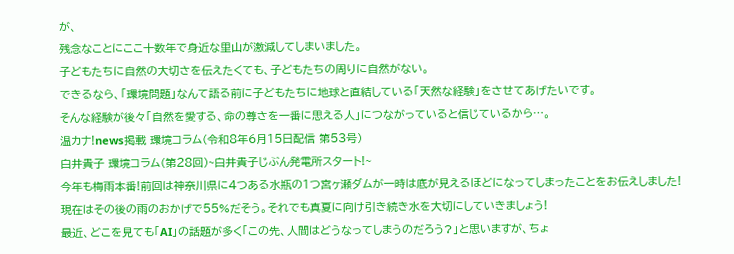が、
残念なことにここ十数年で身近な里山が激減してしまいました。
子どもたちに自然の大切さを伝えたくても、子どもたちの周りに自然がない。
できるなら、「環境問題」なんて語る前に子どもたちに地球と直結している「天然な経験」をさせてあげたいです。
そんな経験が後々「自然を愛する、命の尊さを一番に思える人」につながっていると信じているから…。
温カナ!news掲載 環境コラム(令和8年6月15日配信 第53号)
白井貴子 環境コラム(第28回)~白井貴子じぶん発電所スタート!~
今年も梅雨本番!前回は神奈川県に4つある水瓶の1つ宮ヶ瀬ダムが一時は底が見えるほどになってしまったことをお伝えしました!現在はその後の雨のおかげで55%だそう。それでも真夏に向け引き続き水を大切にしていきましょう!
最近、どこを見ても「AI」の話題が多く「この先、人間はどうなってしまうのだろう?」と思いますが、ちょ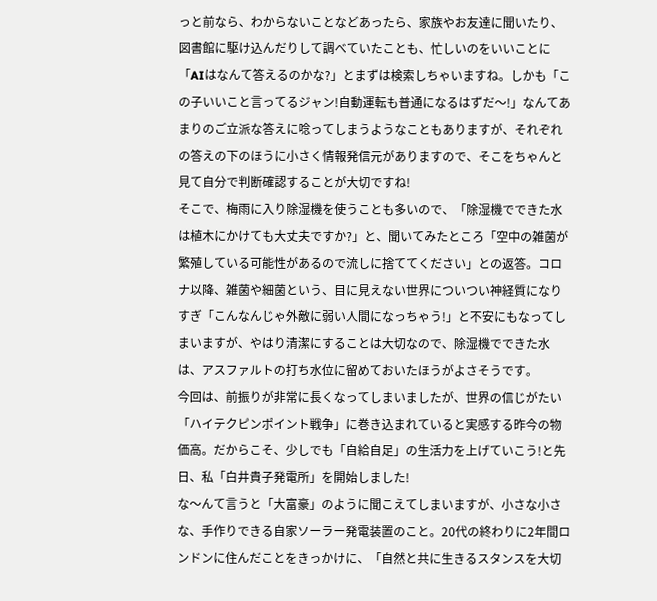っと前なら、わからないことなどあったら、家族やお友達に聞いたり、図書館に駆け込んだりして調べていたことも、忙しいのをいいことに「AIはなんて答えるのかな?」とまずは検索しちゃいますね。しかも「この子いいこと言ってるジャン!自動運転も普通になるはずだ〜!」なんてあまりのご立派な答えに唸ってしまうようなこともありますが、それぞれの答えの下のほうに小さく情報発信元がありますので、そこをちゃんと見て自分で判断確認することが大切ですね!
そこで、梅雨に入り除湿機を使うことも多いので、「除湿機でできた水は植木にかけても大丈夫ですか?」と、聞いてみたところ「空中の雑菌が繁殖している可能性があるので流しに捨ててください」との返答。コロナ以降、雑菌や細菌という、目に見えない世界についつい神経質になりすぎ「こんなんじゃ外敵に弱い人間になっちゃう!」と不安にもなってしまいますが、やはり清潔にすることは大切なので、除湿機でできた水は、アスファルトの打ち水位に留めておいたほうがよさそうです。
今回は、前振りが非常に長くなってしまいましたが、世界の信じがたい「ハイテクピンポイント戦争」に巻き込まれていると実感する昨今の物価高。だからこそ、少しでも「自給自足」の生活力を上げていこう!と先日、私「白井貴子発電所」を開始しました!
な〜んて言うと「大富豪」のように聞こえてしまいますが、小さな小さな、手作りできる自家ソーラー発電装置のこと。20代の終わりに2年間ロンドンに住んだことをきっかけに、「自然と共に生きるスタンスを大切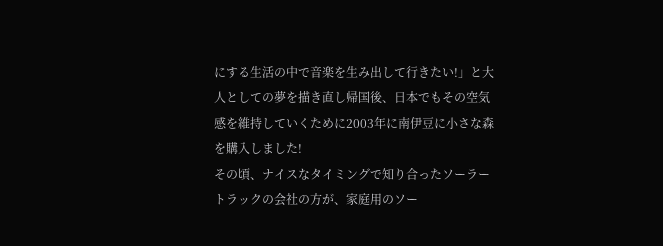にする生活の中で音楽を生み出して行きたい!」と大人としての夢を描き直し帰国後、日本でもその空気感を維持していくために2003年に南伊豆に小さな森を購入しました!
その頃、ナイスなタイミングで知り合ったソーラートラックの会社の方が、家庭用のソー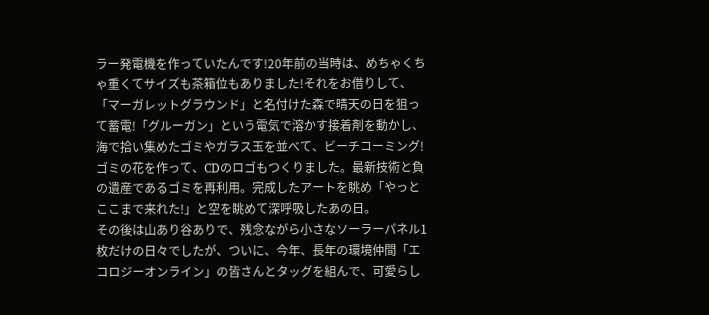ラー発電機を作っていたんです!20年前の当時は、めちゃくちゃ重くてサイズも茶箱位もありました!それをお借りして、「マーガレットグラウンド」と名付けた森で晴天の日を狙って蓄電!「グルーガン」という電気で溶かす接着剤を動かし、海で拾い集めたゴミやガラス玉を並べて、ビーチコーミング!ゴミの花を作って、CDのロゴもつくりました。最新技術と負の遺産であるゴミを再利用。完成したアートを眺め「やっとここまで来れた!」と空を眺めて深呼吸したあの日。
その後は山あり谷ありで、残念ながら小さなソーラーパネル1枚だけの日々でしたが、ついに、今年、長年の環境仲間「エコロジーオンライン」の皆さんとタッグを組んで、可愛らし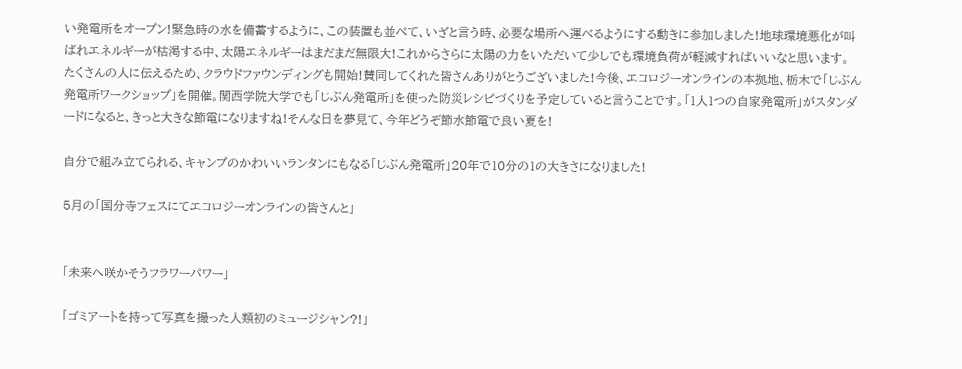い発電所をオープン!緊急時の水を備蓄するように、この装置も並べて、いざと言う時、必要な場所へ運べるようにする動きに参加しました!地球環境悪化が叫ばれエネルギーが枯渇する中、太陽エネルギーはまだまだ無限大!これからさらに太陽の力をいただいて少しでも環境負荷が軽減すればいいなと思います。
たくさんの人に伝えるため、クラウドファウンディングも開始!賛同してくれた皆さんありがとうございました!今後、エコロジーオンラインの本拠地、栃木で「じぶん発電所ワークショップ」を開催。関西学院大学でも「じぶん発電所」を使った防災レシピづくりを予定していると言うことです。「1人1つの自家発電所」がスタンダードになると、きっと大きな節電になりますね!そんな日を夢見て、今年どうぞ節水節電で良い夏を!

自分で組み立てられる、キャンプのかわいいランタンにもなる「じぶん発電所」20年で10分の1の大きさになりました!

5月の「国分寺フェスにてエコロジーオンラインの皆さんと」


「未来へ咲かそうフラワーパワー」

「ゴミアートを持って写真を撮った人類初のミュージシャン?!」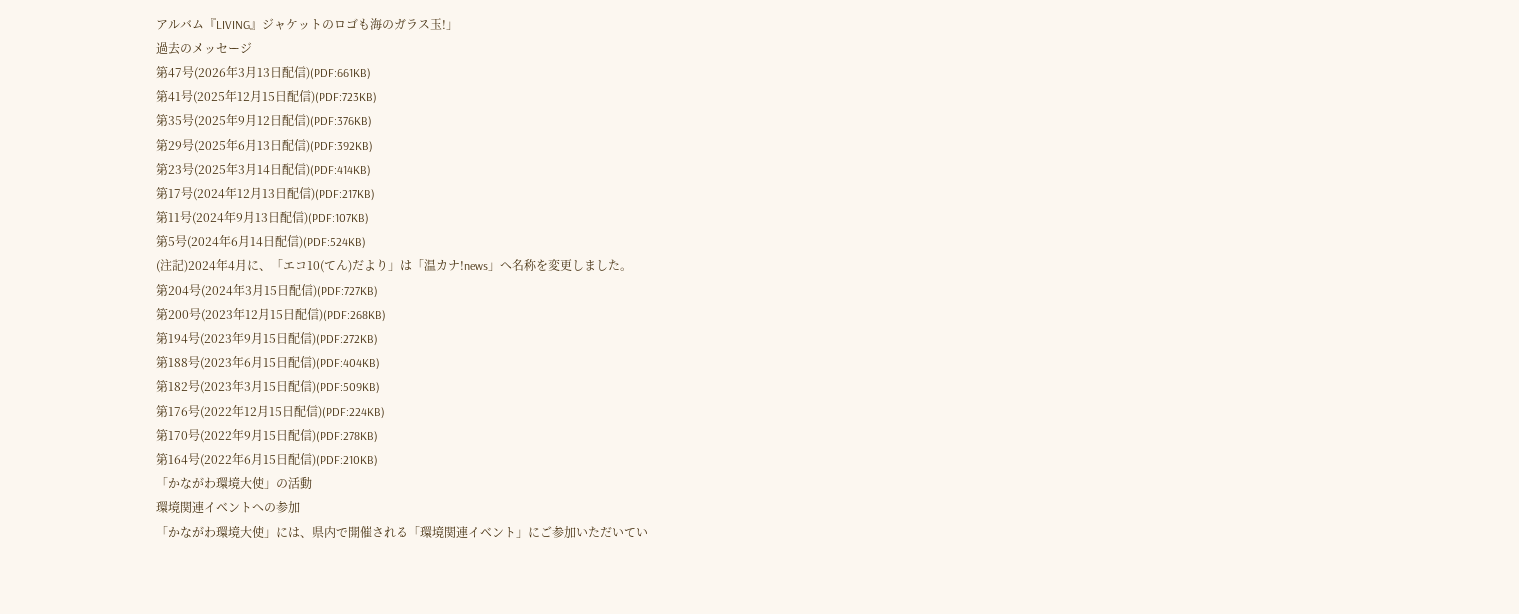アルバム『LIVING』ジャケットのロゴも海のガラス玉!」
過去のメッセージ
第47号(2026年3月13日配信)(PDF:661KB)
第41号(2025年12月15日配信)(PDF:723KB)
第35号(2025年9月12日配信)(PDF:376KB)
第29号(2025年6月13日配信)(PDF:392KB)
第23号(2025年3月14日配信)(PDF:414KB)
第17号(2024年12月13日配信)(PDF:217KB)
第11号(2024年9月13日配信)(PDF:107KB)
第5号(2024年6月14日配信)(PDF:524KB)
(注記)2024年4月に、「エコ10(てん)だより」は「温カナ!news」へ名称を変更しました。
第204号(2024年3月15日配信)(PDF:727KB)
第200号(2023年12月15日配信)(PDF:268KB)
第194号(2023年9月15日配信)(PDF:272KB)
第188号(2023年6月15日配信)(PDF:404KB)
第182号(2023年3月15日配信)(PDF:509KB)
第176号(2022年12月15日配信)(PDF:224KB)
第170号(2022年9月15日配信)(PDF:278KB)
第164号(2022年6月15日配信)(PDF:210KB)
「かながわ環境大使」の活動
環境関連イベントへの参加
「かながわ環境大使」には、県内で開催される「環境関連イベント」にご参加いただいてい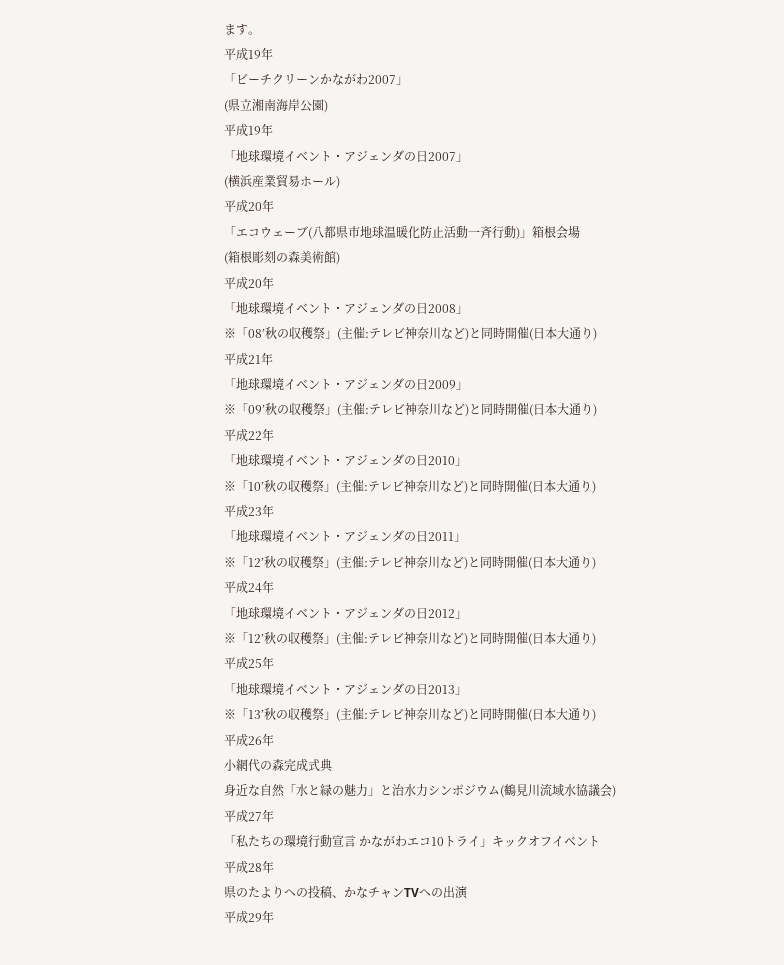ます。
平成19年
「ビーチクリーンかながわ2007」
(県立湘南海岸公園)
平成19年
「地球環境イベント・アジェンダの日2007」
(横浜産業貿易ホール)
平成20年
「エコウェーブ(八都県市地球温暖化防止活動一斉行動)」箱根会場
(箱根彫刻の森美術館)
平成20年
「地球環境イベント・アジェンダの日2008」
※「08’秋の収穫祭」(主催:テレビ神奈川など)と同時開催(日本大通り)
平成21年
「地球環境イベント・アジェンダの日2009」
※「09’秋の収穫祭」(主催:テレビ神奈川など)と同時開催(日本大通り)
平成22年
「地球環境イベント・アジェンダの日2010」
※「10’秋の収穫祭」(主催:テレビ神奈川など)と同時開催(日本大通り)
平成23年
「地球環境イベント・アジェンダの日2011」
※「12’秋の収穫祭」(主催:テレビ神奈川など)と同時開催(日本大通り)
平成24年
「地球環境イベント・アジェンダの日2012」
※「12’秋の収穫祭」(主催:テレビ神奈川など)と同時開催(日本大通り)
平成25年
「地球環境イベント・アジェンダの日2013」
※「13’秋の収穫祭」(主催:テレビ神奈川など)と同時開催(日本大通り)
平成26年
小網代の森完成式典
身近な自然「水と緑の魅力」と治水力シンポジウム(鶴見川流域水協議会)
平成27年
「私たちの環境行動宣言 かながわエコ10トライ」キックオフイベント
平成28年
県のたよりへの投稿、かなチャンTVへの出演
平成29年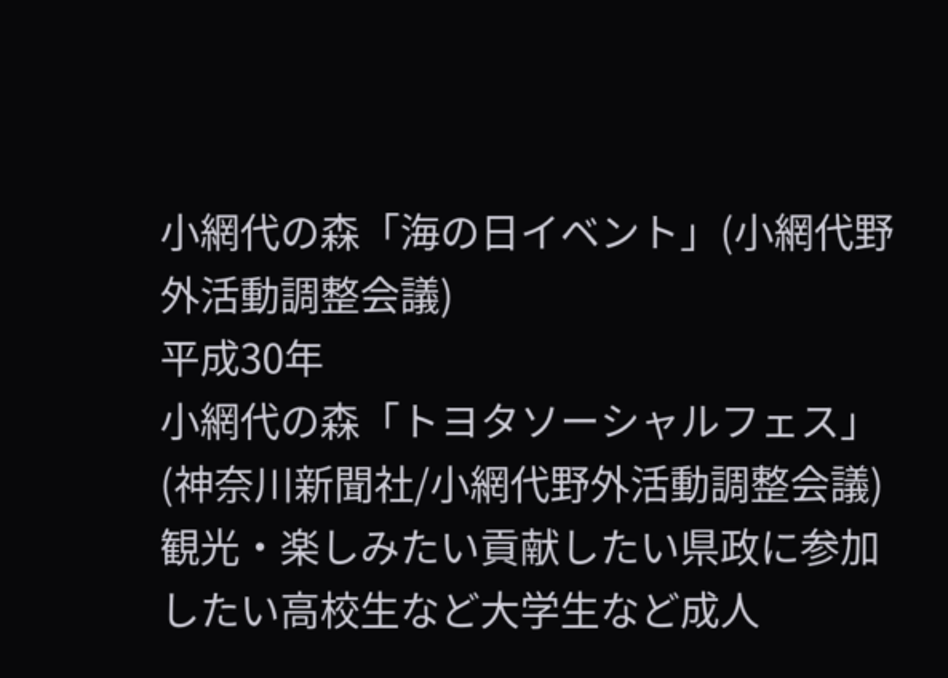小網代の森「海の日イベント」(小網代野外活動調整会議)
平成30年
小網代の森「トヨタソーシャルフェス」(神奈川新聞社/小網代野外活動調整会議)
観光・楽しみたい貢献したい県政に参加したい高校生など大学生など成人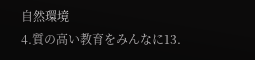自然環境
4.質の高い教育をみんなに13.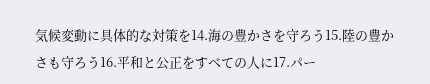気候変動に具体的な対策を14.海の豊かさを守ろう15.陸の豊かさも守ろう16.平和と公正をすべての人に17.パー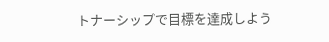トナーシップで目標を達成しよう